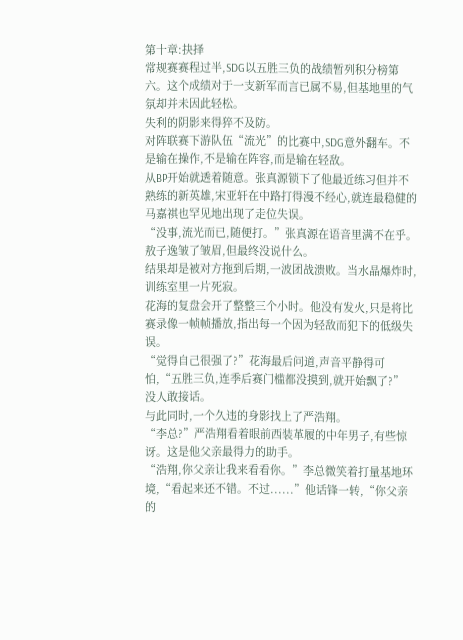第十章:抉择
常规赛赛程过半,SDG以五胜三负的战绩暂列积分榜第六。这个成绩对于一支新军而言已属不易,但基地里的气氛却并未因此轻松。
失利的阴影来得猝不及防。
对阵联赛下游队伍“流光”的比赛中,SDG意外翻车。不是输在操作,不是输在阵容,而是输在轻敌。
从BP开始就透着随意。张真源锁下了他最近练习但并不熟练的新英雄,宋亚轩在中路打得漫不经心,就连最稳健的马嘉祺也罕见地出现了走位失误。
“没事,流光而已,随便打。”张真源在语音里满不在乎。
敖子逸皱了皱眉,但最终没说什么。
结果却是被对方拖到后期,一波团战溃败。当水晶爆炸时,训练室里一片死寂。
花海的复盘会开了整整三个小时。他没有发火,只是将比赛录像一帧帧播放,指出每一个因为轻敌而犯下的低级失误。
“觉得自己很强了?”花海最后问道,声音平静得可怕,“五胜三负,连季后赛门槛都没摸到,就开始飘了?”
没人敢接话。
与此同时,一个久违的身影找上了严浩翔。
“李总?”严浩翔看着眼前西装革履的中年男子,有些惊讶。这是他父亲最得力的助手。
“浩翔,你父亲让我来看看你。”李总微笑着打量基地环境,“看起来还不错。不过......”他话锋一转,“你父亲的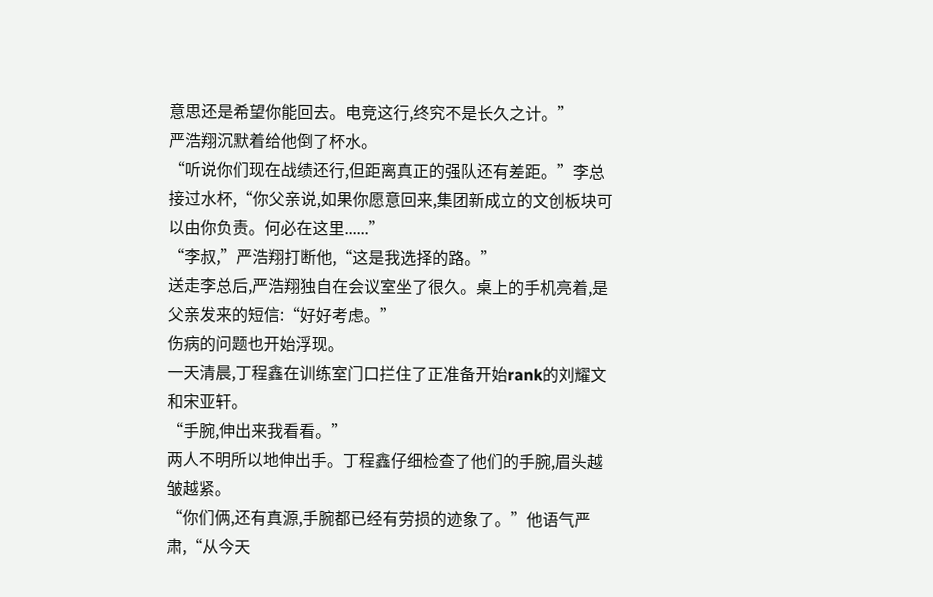意思还是希望你能回去。电竞这行,终究不是长久之计。”
严浩翔沉默着给他倒了杯水。
“听说你们现在战绩还行,但距离真正的强队还有差距。”李总接过水杯,“你父亲说,如果你愿意回来,集团新成立的文创板块可以由你负责。何必在这里......”
“李叔,”严浩翔打断他,“这是我选择的路。”
送走李总后,严浩翔独自在会议室坐了很久。桌上的手机亮着,是父亲发来的短信:“好好考虑。”
伤病的问题也开始浮现。
一天清晨,丁程鑫在训练室门口拦住了正准备开始rank的刘耀文和宋亚轩。
“手腕,伸出来我看看。”
两人不明所以地伸出手。丁程鑫仔细检查了他们的手腕,眉头越皱越紧。
“你们俩,还有真源,手腕都已经有劳损的迹象了。”他语气严肃,“从今天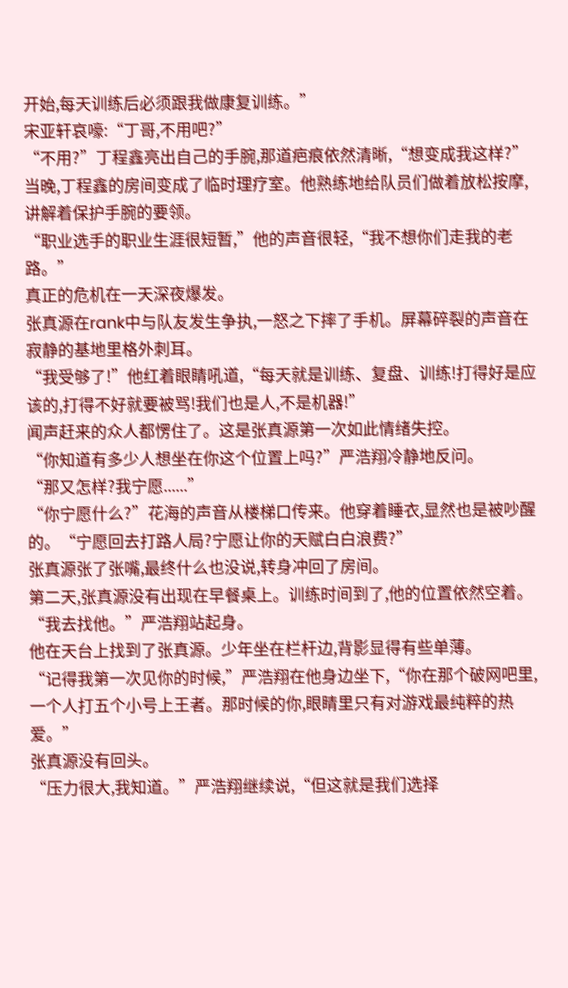开始,每天训练后必须跟我做康复训练。”
宋亚轩哀嚎:“丁哥,不用吧?”
“不用?”丁程鑫亮出自己的手腕,那道疤痕依然清晰,“想变成我这样?”
当晚,丁程鑫的房间变成了临时理疗室。他熟练地给队员们做着放松按摩,讲解着保护手腕的要领。
“职业选手的职业生涯很短暂,”他的声音很轻,“我不想你们走我的老路。”
真正的危机在一天深夜爆发。
张真源在rank中与队友发生争执,一怒之下摔了手机。屏幕碎裂的声音在寂静的基地里格外刺耳。
“我受够了!”他红着眼睛吼道,“每天就是训练、复盘、训练!打得好是应该的,打得不好就要被骂!我们也是人,不是机器!”
闻声赶来的众人都愣住了。这是张真源第一次如此情绪失控。
“你知道有多少人想坐在你这个位置上吗?”严浩翔冷静地反问。
“那又怎样?我宁愿......”
“你宁愿什么?”花海的声音从楼梯口传来。他穿着睡衣,显然也是被吵醒的。“宁愿回去打路人局?宁愿让你的天赋白白浪费?”
张真源张了张嘴,最终什么也没说,转身冲回了房间。
第二天,张真源没有出现在早餐桌上。训练时间到了,他的位置依然空着。
“我去找他。”严浩翔站起身。
他在天台上找到了张真源。少年坐在栏杆边,背影显得有些单薄。
“记得我第一次见你的时候,”严浩翔在他身边坐下,“你在那个破网吧里,一个人打五个小号上王者。那时候的你,眼睛里只有对游戏最纯粹的热爱。”
张真源没有回头。
“压力很大,我知道。”严浩翔继续说,“但这就是我们选择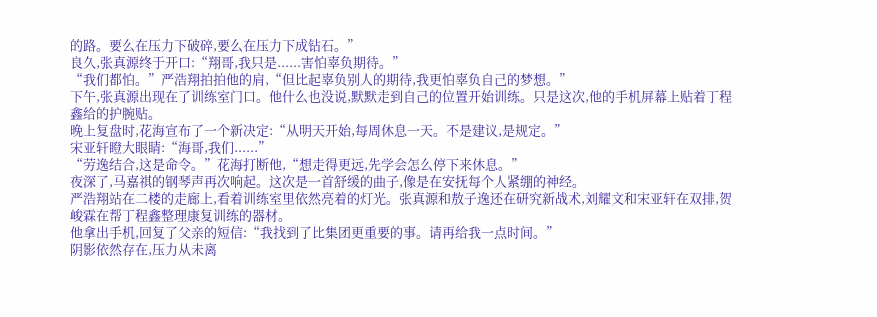的路。要么在压力下破碎,要么在压力下成钻石。”
良久,张真源终于开口:“翔哥,我只是......害怕辜负期待。”
“我们都怕。”严浩翔拍拍他的肩,“但比起辜负别人的期待,我更怕辜负自己的梦想。”
下午,张真源出现在了训练室门口。他什么也没说,默默走到自己的位置开始训练。只是这次,他的手机屏幕上贴着丁程鑫给的护腕贴。
晚上复盘时,花海宣布了一个新决定:“从明天开始,每周休息一天。不是建议,是规定。”
宋亚轩瞪大眼睛:“海哥,我们......”
“劳逸结合,这是命令。”花海打断他,“想走得更远,先学会怎么停下来休息。”
夜深了,马嘉祺的钢琴声再次响起。这次是一首舒缓的曲子,像是在安抚每个人紧绷的神经。
严浩翔站在二楼的走廊上,看着训练室里依然亮着的灯光。张真源和敖子逸还在研究新战术,刘耀文和宋亚轩在双排,贺峻霖在帮丁程鑫整理康复训练的器材。
他拿出手机,回复了父亲的短信:“我找到了比集团更重要的事。请再给我一点时间。”
阴影依然存在,压力从未离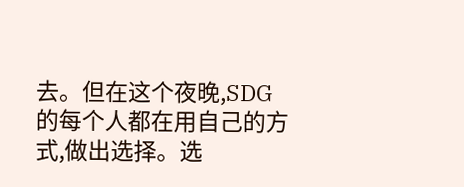去。但在这个夜晚,SDG的每个人都在用自己的方式,做出选择。选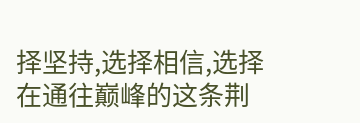择坚持,选择相信,选择在通往巅峰的这条荆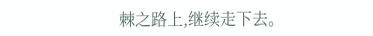棘之路上,继续走下去。